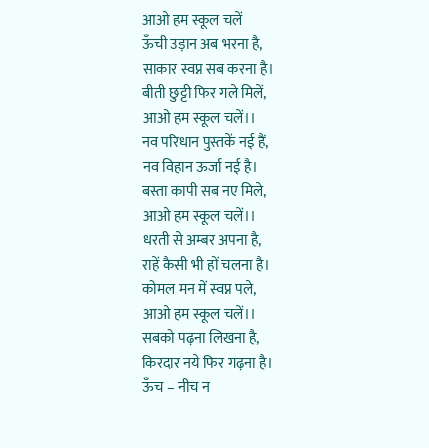आओ हम स्कूल चलें
ऊँची उड़ान अब भरना है,
साकार स्वप्न सब करना है।
बीती छुट्टी फिर गले मिलें,
आओ हम स्कूल चलें।।
नव परिधान पुस्तकें नई हैं,
नव विहान ऊर्जा नई है।
बस्ता कापी सब नए मिले,
आओ हम स्कूल चलें।।
धरती से अम्बर अपना है,
राहें कैसी भी हों चलना है।
कोमल मन में स्वप्न पले,
आओ हम स्कूल चलें।।
सबको पढ़ना लिखना है,
किरदार नये फिर गढ़ना है।
ऊँच – नीच न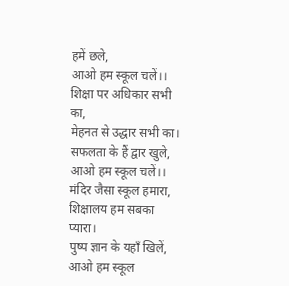हमें छले,
आओ हम स्कूल चलें।।
शिक्षा पर अधिकार सभी का,
मेहनत से उद्धार सभी का।
सफलता के हैं द्वार खुले,
आओ हम स्कूल चलें।।
मंदिर जैसा स्कूल हमारा,
शिक्षालय हम सबका प्यारा।
पुष्प ज्ञान के यहाँ खिलें,
आओ हम स्कूल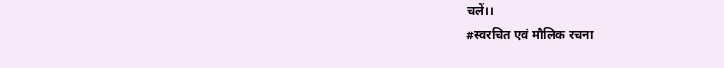चलें।।
#स्वरचित एवं मौलिक रचना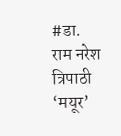#डा. राम नरेश त्रिपाठी ‘मयूर’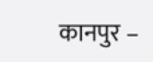कानपुर –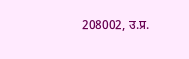208002, उ.प्र.